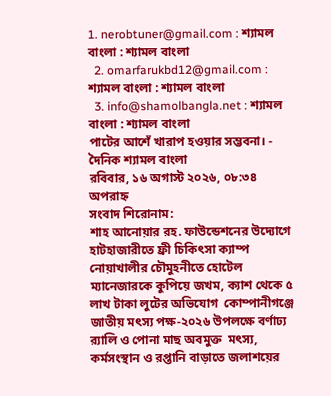1. nerobtuner@gmail.com : শ্যামল বাংলা : শ্যামল বাংলা
  2. omarfarukbd12@gmail.com : শ্যামল বাংলা : শ্যামল বাংলা
  3. info@shamolbangla.net : শ্যামল বাংলা : শ্যামল বাংলা
পাটের আশেঁ খারাপ হওয়ার সম্ভবনা। - দৈনিক শ্যামল বাংলা
রবিবার, ১৬ অগাস্ট ২০২৬, ০৮:৩৪ অপরাহ্ন
সংবাদ শিরোনাম:
শাহ আনোয়ার রহ. ফাউন্ডেশনের উদ্যোগে হাটহাজারীতে ফ্রী চিকিৎসা ক্যাম্প নোয়াখালীর চৌমুহনীতে হোটেল ম্যানেজারকে কুপিয়ে জখম, ক্যাশ থেকে ৫ লাখ টাকা লুটের অভিযোগ  কোম্পানীগঞ্জে জাতীয় মৎস্য পক্ষ-২০২৬ উপলক্ষে বর্ণাঢ্য র‍্যালি ও পোনা মাছ অবমুক্ত  মৎস্য, কর্মসংস্থান ও রপ্তানি বাড়াতে জলাশয়ের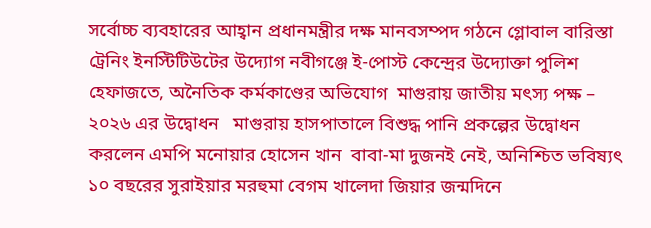সর্বোচ্চ ব্যবহারের আহ্বান প্রধানমন্ত্রীর দক্ষ মানবসম্পদ গঠনে গ্লোবাল বারিস্তা ট্রেনিং ইনস্টিটিউটের উদ্যোগ নবীগঞ্জে ই-পোস্ট কেন্দ্রের উদ্যোক্তা পুলিশ হেফাজতে, অনৈতিক কর্মকাণ্ডের অভিযোগ  মাগুরায় জাতীয় মৎস্য পক্ষ – ২০২৬ এর উদ্বোধন   মাগুরায় হাসপাতালে বিশুদ্ধ পানি প্রকল্পের উদ্বোধন করলেন এমপি মনোয়ার হোসেন খান  বাবা-মা দুজনই নেই, অনিশ্চিত ভবিষ্যৎ ১০ বছরের সুরাইয়ার মরহুমা বেগম খালেদা জিয়ার জন্মদিনে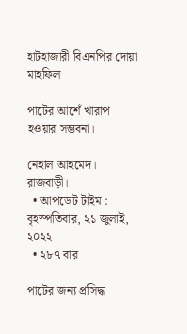হাটহাজারী বিএনপির দোয়া মাহফিল

পাটের আশেঁ খারাপ হওয়ার সম্ভবনা।

নেহাল আহমেদ। রাজবাড়ী।
  • আপডেট টাইম : বৃহস্পতিবার, ২১ জুলাই, ২০২২
  • ২৮৭ বার

পাটের জন্য প্রসিদ্ধ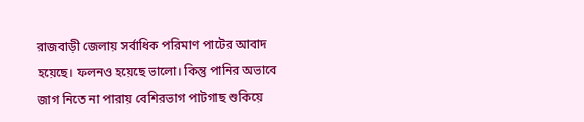রাজবাড়ী জেলায় সর্বাধিক পরিমাণ পাটের আবাদ হয়েছে। ফলনও হয়েছে ভালো। কিন্তু পানির অভাবে জাগ নিতে না পারায় বেশিরভাগ পাটগাছ শুকিয়ে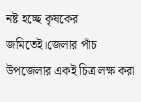নষ্ট হচ্ছে কৃষকের জমিতেই।জেলার পাঁচ উপজেলার একই চিত্র লক্ষ করা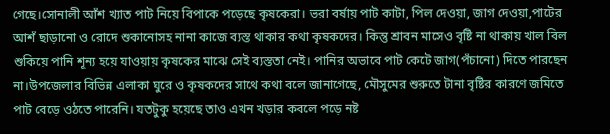গেছে।সোনালী আঁশ খ‍্যাত পাট নিয়ে বিপাকে পড়েছে কৃষকেরা। ভরা বর্ষায় পাট কাটা, পিল দেওয়া, জাগ দেওয়া,পাটের আশঁ ছাড়ানো ও রোদে শুকানোসহ নানা কাজে ব‍্যস্ত থাকার কথা কৃষকদের। কিন্তু শ্রাবন মাসেও বৃষ্টি না থাকায় খাল বিল শুকিয়ে পানি শূন‍্য হয়ে যাওয়ায় কৃষকের মাঝে সেই ব‍্যস্ততা নেই। পানির অভাবে পাট কেটে জাগ(পঁচানো) দিতে পারছেন না।উপজেলার বিভিন্ন এলাকা ঘুরে ও কৃষকদের সাথে কথা বলে জানাগেছে, মৌসুমের শুরুতে টানা বৃষ্টির কারণে জমিতে পাট বেড়ে ওঠতে পারেনি। যতটুকু হয়েছে তাও এখন খড়ার কবলে পড়ে নষ্ট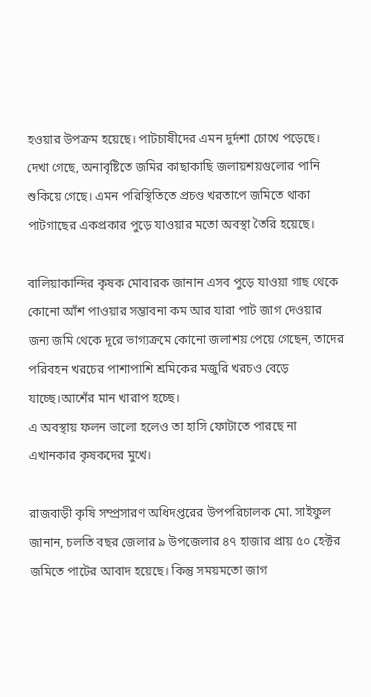হওয়ার উপক্রম হয়েছে। পাটচাষীদের এমন দুর্দশা চোখে পড়েছে। দেখা গেছে, অনাবৃষ্টিতে জমির কাছাকাছি জলায়শয়গুলোর পানি শুকিয়ে গেছে। এমন পরিস্থিতিতে প্রচণ্ড খরতাপে জমিতে থাকা পাটগাছের একপ্রকার পুড়ে যাওয়ার মতো অবস্থা তৈরি হয়েছে।

বালিয়াকান্দির কৃষক মোবারক জানান এসব পুড়ে যাওয়া গাছ থেকে কোনো আঁশ পাওয়ার সম্ভাবনা কম আর যারা পাট জাগ দেওয়ার জন্য জমি থেকে দূরে ভাগ্যক্রমে কোনো জলাশয় পেয়ে গেছেন, তাদের পরিবহন খরচের পাশাপাশি শ্রমিকের মজুরি খরচও বেড়ে যাচ্ছে।আশেঁর মান খারাপ হচ্ছে।
এ অবস্থায় ফলন ভালো হলেও তা হাসি ফোটাতে পারছে না এখানকার কৃষকদের মুখে।

রাজবাড়ী কৃষি সম্প্রসারণ অধিদপ্তরের উপপরিচালক মো. সাইফুল জানান, চলতি বছর জেলার ৯ উপজেলার ৪৭ হাজার প্রায় ৫০ হেক্টর জমিতে পাটের আবাদ হয়েছে। কিন্তু সময়মতো জাগ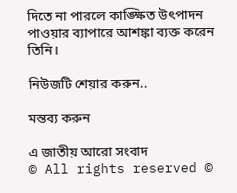দিতে না পারলে কাঙ্ক্ষিত উৎপাদন পাওয়ার ব্যাপারে আশঙ্কা ব্যক্ত করেন তিনি।

নিউজটি শেয়ার করুন..

মন্তব্য করুন

এ জাতীয় আরো সংবাদ
© All rights reserved ©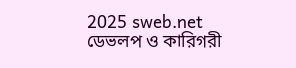2025 sweb.net
ডেভলপ ও কারিগরী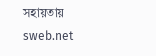সহায়তায় sweb.net